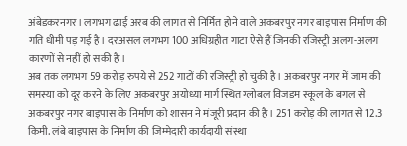अंबेडकरनगर। लगभग ढाई अरब की लागत से निर्मित होने वाले अकबरपुर नगर बाइपास निर्माण की गति धीमी पड़ गई है। दरअसल लगभग 100 अधिग्रहीत गाटा ऐसे हैं जिनकी रजिस्ट्री अलग-अलग कारणों से नहीं हो सकी है।
अब तक लगभग 59 करोड़ रुपये से 252 गाटों की रजिस्ट्री हो चुकी है। अकबरपुर नगर में जाम की समस्या को दूर करने के लिए अकबरपुर अयोध्या मार्ग स्थित ग्लोबल विजडम स्कूल के बगल से अकबरपुर नगर बाइपास के निर्माण को शासन ने मंजूरी प्रदान की है। 251 करोड़ की लागत से 12.3 किमी. लंबे बाइपास के निर्माण की जिम्मेदारी कार्यदायी संस्था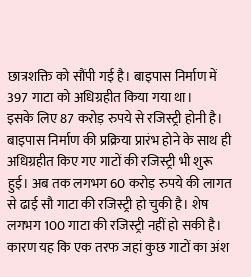छात्रशक्ति को सौंपी गई है। बाइपास निर्माण में 397 गाटा को अधिग्रहीत किया गया था।
इसके लिए 87 करोड़ रुपये से रजिस्ट्री होनी है। बाइपास निर्माण की प्रक्रिया प्रारंभ होने के साथ ही अधिग्रहीत किए गए गाटों की रजिस्ट्री भी शुरू हुई। अब तक लगभग 60 करोड़ रुपये की लागत से ढाई सौ गाटा की रजिस्ट्री हो चुकी है। शेष लगभग 100 गाटा की रजिस्ट्री नहीं हो सकी है। कारण यह कि एक तरफ जहां कुछ गाटों का अंश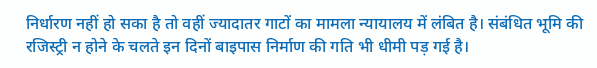निर्धारण नहीं हो सका है तो वहीं ज्यादातर गाटों का मामला न्यायालय में लंबित है। संबंधित भूमि की रजिस्ट्री न होने के चलते इन दिनों बाइपास निर्माण की गति भी धीमी पड़ गई है।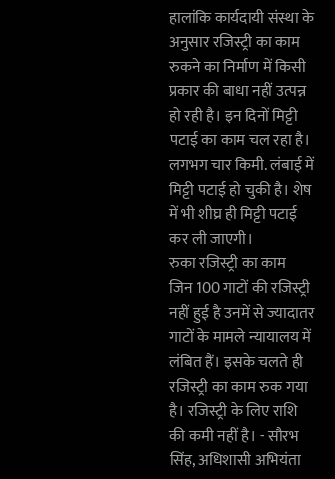हालांकि कार्यदायी संस्था के अनुसार रजिस्ट्री का काम रुकने का निर्माण में किसी प्रकार की बाधा नहीं उत्पन्न हो रही है। इन दिनों मिट्टी पटाई का काम चल रहा है। लगभग चार किमी. लंबाई में मिट्टी पटाई हो चुकी है। शेष में भी शीघ्र ही मिट्टी पटाई कर ली जाएगी।
रुका रजिस्ट्री का काम
जिन 100 गाटों की रजिस्ट्री नहीं हुई है उनमें से ज्यादातर गाटों के मामले न्यायालय में लंबित हैं। इसके चलते ही रजिस्ट्री का काम रुक गया है। रजिस्ट्री के लिए राशि की कमी नहीं है। - सौरभ सिंह, अधिशासी अभियंता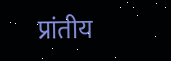प्रांतीय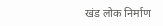खंड लोक निर्माण